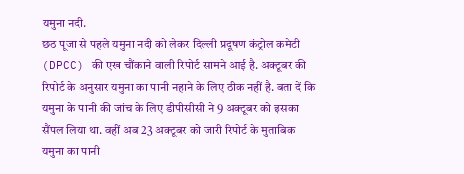यमुना नदी.
छठ पूजा से पहले यमुना नदी को लेकर दिल्ली प्रदूषण कंट्रोल कमेटी (DPCC) की एख चौंकाने वाली रिपोर्ट सामने आई है. अक्टूबर की रिपोर्ट के अनुसार यमुना का पानी नहाने के लिए ठीक नहीं है. बता दें कि यमुना के पानी की जांच के लिए डीपीसीसी ने 9 अक्टूबर को इसका सैंपल लिया था. वहीं अब 23 अक्टूबर को जारी रिपोर्ट के मुताबिक यमुना का पानी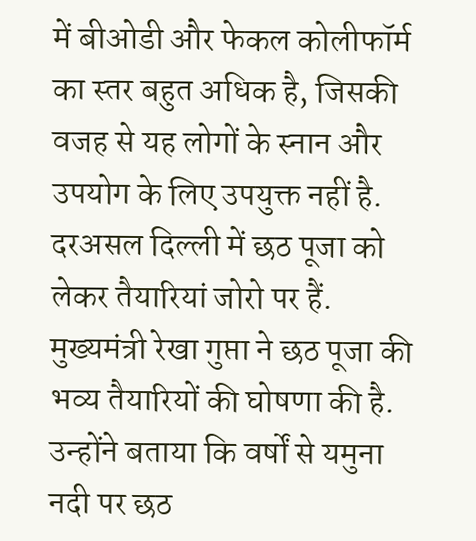में बीओडी और फेकल कोलीफॉर्म का स्तर बहुत अधिक है, जिसकी वजह से यह लोगों के स्नान और उपयोग के लिए उपयुक्त नहीं है.
दरअसल दिल्ली में छठ पूजा को लेकर तैयारियां जोरो पर हैं. मुख्यमंत्री रेखा गुप्ता ने छठ पूजा की भव्य तैयारियों की घोषणा की है. उन्होंने बताया कि वर्षों से यमुना नदी पर छठ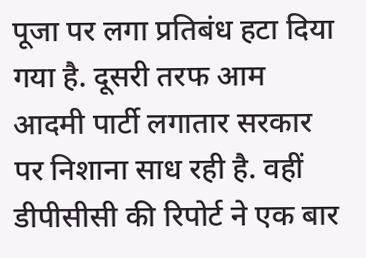पूजा पर लगा प्रतिबंध हटा दिया गया है. दूसरी तरफ आम आदमी पार्टी लगातार सरकार पर निशाना साध रही है. वहीं डीपीसीसी की रिपोर्ट ने एक बार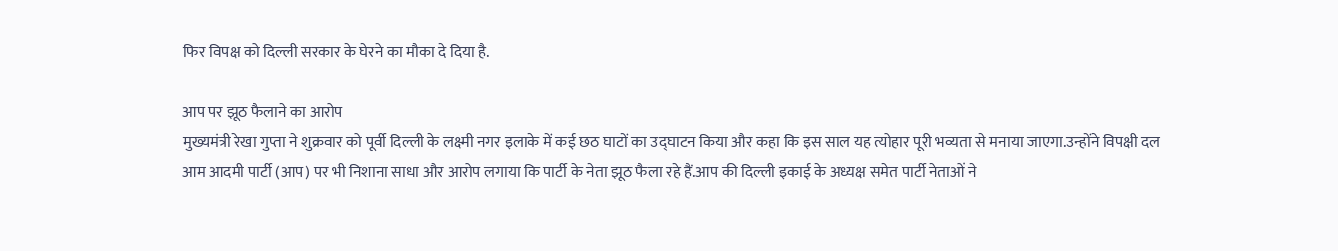फिर विपक्ष को दिल्ली सरकार के घेरने का मौका दे दिया है.

आप पर झूठ फैलाने का आरोप
मुख्यमंत्री रेखा गुप्ता ने शुक्रवार को पूर्वी दिल्ली के लक्ष्मी नगर इलाके में कई छठ घाटों का उद्घाटन किया और कहा कि इस साल यह त्योहार पूरी भव्यता से मनाया जाएगा.उन्होंने विपक्षी दल आम आदमी पार्टी (आप) पर भी निशाना साधा और आरोप लगाया कि पार्टी के नेता झूठ फैला रहे हैं.आप की दिल्ली इकाई के अध्यक्ष समेत पार्टी नेताओं ने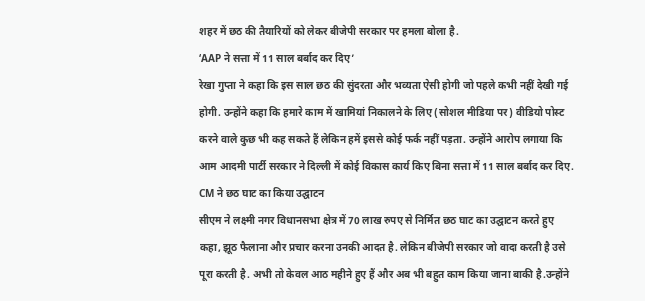शहर में छठ की तैयारियों को लेकर बीजेपी सरकार पर हमला बोला है.
‘AAP ने सत्ता में 11 साल बर्बाद कर दिए’
रेखा गुप्ता ने कहा कि इस साल छठ की सुंदरता और भव्यता ऐसी होगी जो पहले कभी नहीं देखी गई होगी. उन्होंने कहा कि हमारे काम में खामियां निकालने के लिए (सोशल मीडिया पर) वीडियो पोस्ट करने वाले कुछ भी कह सकते हैं लेकिन हमें इससे कोई फर्क नहीं पड़ता. उन्होंने आरोप लगाया कि आम आदमी पार्टी सरकार ने दिल्ली में कोई विकास कार्य किए बिना सत्ता में 11 साल बर्बाद कर दिए.
CM ने छठ घाट का किया उद्घाटन
सीएम ने लक्ष्मी नगर विधानसभा क्षेत्र में 70 लाख रुपए से निर्मित छठ घाट का उद्घाटन करते हुए कहा, झूठ फैलाना और प्रचार करना उनकी आदत है. लेकिन बीजेपी सरकार जो वादा करती है उसे पूरा करती है. अभी तो केवल आठ महीने हुए हैं और अब भी बहुत काम किया जाना बाकी है.उन्होंने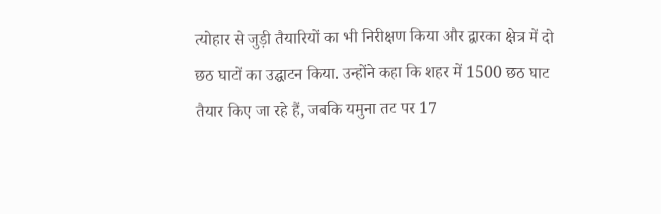त्योहार से जुड़ी तैयारियों का भी निरीक्षण किया और द्वारका क्षेत्र में दो छठ घाटों का उद्घाटन किया. उन्होंने कहा कि शहर में 1500 छठ घाट तैयार किए जा रहे हैं, जबकि यमुना तट पर 17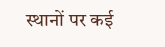स्थानों पर कई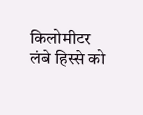किलोमीटर लंबे हिस्से को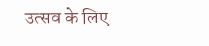उत्सव के लिए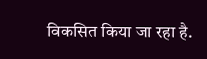विकसित किया जा रहा है.